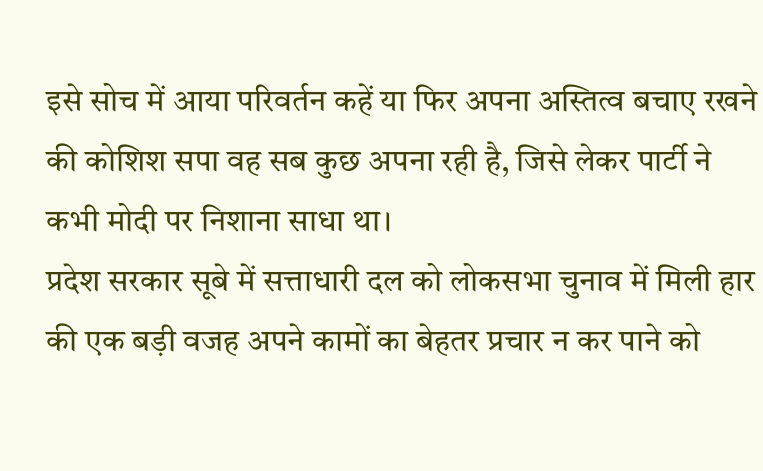इसे सोच में आया परिवर्तन कहें या फिर अपना अस्तित्व बचाए रखने की कोशिश सपा वह सब कुछ अपना रही है, जिसे लेकर पार्टी ने कभी मोदी पर निशाना साधा था।
प्रदेश सरकार सूबे में सत्ताधारी दल को लोकसभा चुनाव में मिली हार की एक बड़ी वजह अपने कामों का बेहतर प्रचार न कर पाने को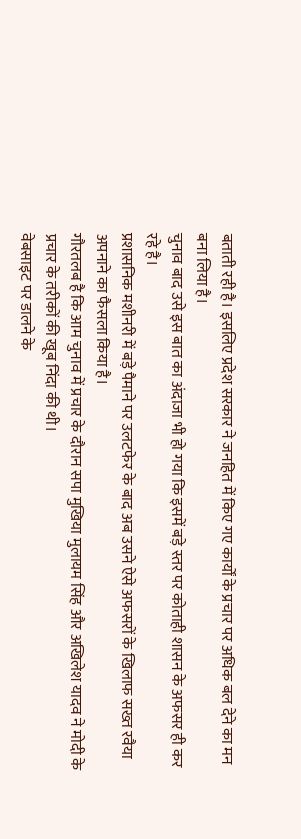बताती रही है। इसलिए प्रदेश सरकार ने जनहित में किए गए कार्यों के प्रचार पर अधिक बल देने का मन बना लिया है।
चुनाव बाद उसे इस बात का अंदाजा भी हो गया कि इसमें बड़े स्तर पर कोताही शासन के अफसर ही कर रहे है।
प्रशासनिक मशीनरी में बड़े पैमाने पर उलटफेर के बाद अब उसने ऐसे अफसरों के खिलाफ सख्त रवैया अपनाने का फैसला किया है।
गौरतलब है कि आम चुनाव में प्रचार के दौरान सपा मुखिया मुलायम सिंह और अखिलेश यादव ने मोदी के प्रचार के तरीकों की खूब निंदा की थी।
वेबसाइट पर डालने के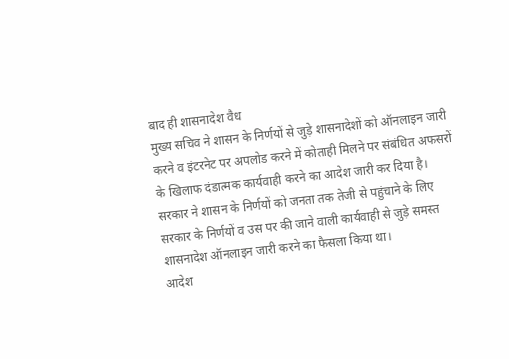बाद ही शासनादेश वैध
मुख्य सचिव ने शासन के निर्णयों से जुड़े शासनादेशों को ऑनलाइन जारी करने व इंटरनेट पर अपलोड करने में कोताही मिलने पर संबंधित अफसरों के खिलाफ दंडात्मक कार्यवाही करने का आदेश जारी कर दिया है।
सरकार ने शासन के निर्णयों को जनता तक तेजी से पहुंचाने के लिए सरकार के निर्णयों व उस पर की जाने वाली कार्यवाही से जुड़े समस्त शासनादेश ऑनलाइन जारी करने का फैसला किया था।
आदेश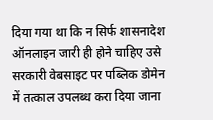दिया गया था कि न सिर्फ शासनादेश ऑनलाइन जारी ही होने चाहिए उसे सरकारी वेबसाइट पर पब्लिक डोमेन में तत्काल उपलब्ध करा दिया जाना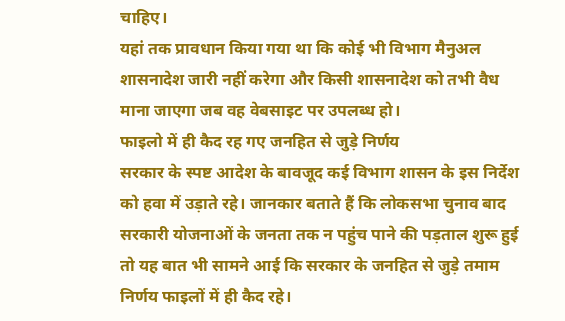चाहिए।
यहां तक प्रावधान किया गया था कि कोई भी विभाग मैनुअल शासनादेश जारी नहीं करेगा और किसी शासनादेश को तभी वैध माना जाएगा जब वह वेबसाइट पर उपलब्ध हो।
फाइलो में ही कैद रह गए जनहित से जुड़े निर्णय
सरकार के स्पष्ट आदेश के बावजूद कई विभाग शासन के इस निर्देश को हवा में उड़ाते रहे। जानकार बताते हैं कि लोकसभा चुनाव बाद सरकारी योजनाओं के जनता तक न पहुंच पाने की पड़ताल शुरू हुई तो यह बात भी सामने आई कि सरकार के जनहित से जुड़े तमाम निर्णय फाइलों में ही कैद रहे।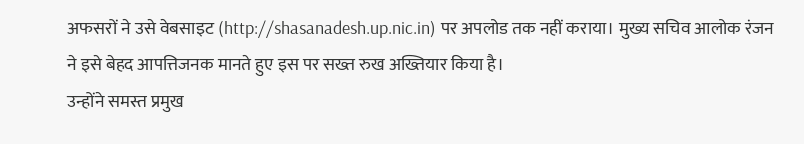अफसरों ने उसे वेबसाइट (http://shasanadesh.up.nic.in) पर अपलोड तक नहीं कराया। मुख्य सचिव आलोक रंजन ने इसे बेहद आपत्तिजनक मानते हुए इस पर सख्त रुख अख्तियार किया है।
उन्होंने समस्त प्रमुख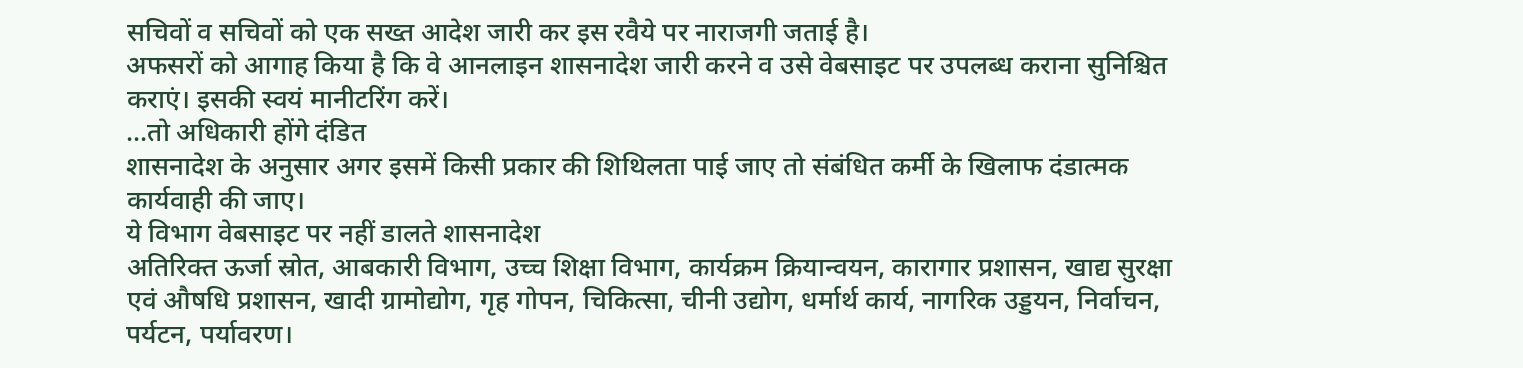सचिवों व सचिवों को एक सख्त आदेश जारी कर इस रवैये पर नाराजगी जताई है।
अफसरों को आगाह किया है कि वे आनलाइन शासनादेश जारी करने व उसे वेबसाइट पर उपलब्ध कराना सुनिश्चित कराएं। इसकी स्वयं मानीटरिंग करें।
...तो अधिकारी होंगे दंडित
शासनादेश के अनुसार अगर इसमें किसी प्रकार की शिथिलता पाई जाए तो संबंधित कर्मी के खिलाफ दंडात्मक कार्यवाही की जाए।
ये विभाग वेबसाइट पर नहीं डालते शासनादेश
अतिरिक्त ऊर्जा स्रोत, आबकारी विभाग, उच्च शिक्षा विभाग, कार्यक्रम क्रियान्वयन, कारागार प्रशासन, खाद्य सुरक्षा एवं औषधि प्रशासन, खादी ग्रामोद्योग, गृह गोपन, चिकित्सा, चीनी उद्योग, धर्मार्थ कार्य, नागरिक उड्डयन, निर्वाचन, पर्यटन, पर्यावरण।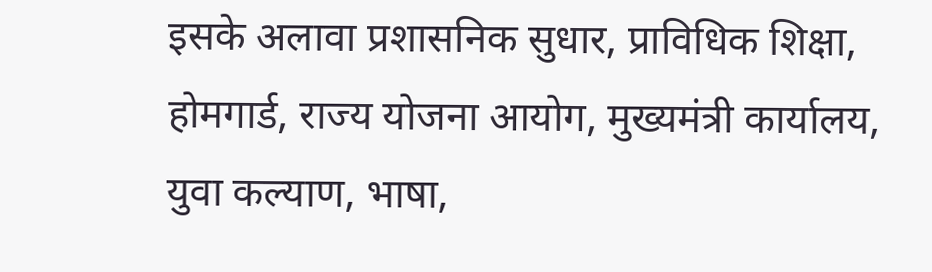इसके अलावा प्रशासनिक सुधार, प्राविधिक शिक्षा, होमगार्ड, राज्य योजना आयोग, मुख्यमंत्री कार्यालय, युवा कल्याण, भाषा,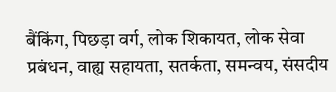बैंकिंग, पिछड़ा वर्ग, लोक शिकायत, लोक सेवा प्रबंधन, वाह्य सहायता, सतर्कता, समन्वय, संसदीय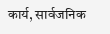कार्य, सार्वजनिक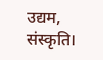उद्यम, संस्कृति।